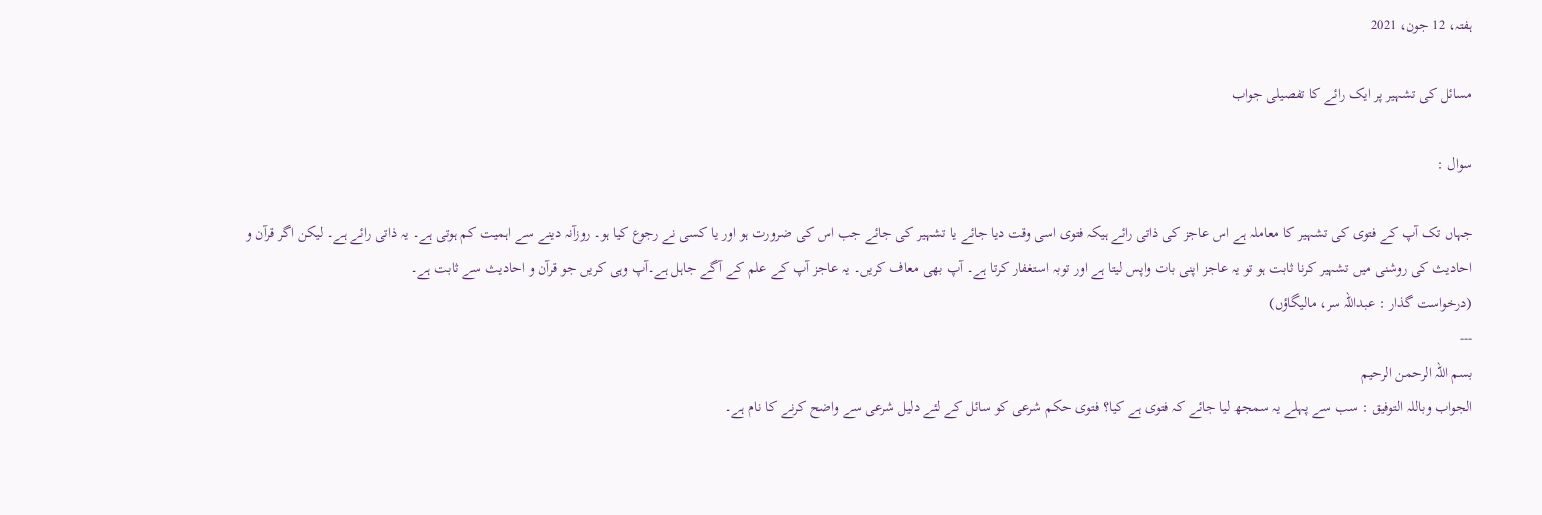ہفتہ، 12 جون، 2021

مسائل کی تشہیر پر ایک رائے کا تفصیلی جواب

سوال :

جہاں تک آپ کے فتوی کی تشہیر کا معاملہ ہے اس عاجز کی ذاتی رائے ہیکہ فتوی اسی وقت دیا جائے یا تشہیر کی جائے جب اس کی ضرورت ہو اور یا کسی نے رجوع کیا ہو۔ روزآنہ دینے سے اہمیت کم ہوتی ہے۔ یہ ذاتی رائے ہے۔ لیکن اگر قرآن و احادیث کی روشنی میں تشہیر کرنا ثابت ہو تو یہ عاجز اپنی بات واپس لیتا ہے اور توبہ استغفار کرتا ہے۔ آپ بھی معاف کریں۔ یہ عاجز آپ کے علم کے آگے جاہل ہے۔آپ وہی کریں جو قرآن و احادیث سے ثابت ہے۔
(درخواست گذار : عبداللہ سر، مالیگاؤں)
---
بسم اللہ الرحمن الرحیم
الجواب وباللہ التوفيق : سب سے پہلے یہ سمجھ لیا جائے کہ فتوی ہے کیا؟ فتوی حکم شرعی کو سائل کے لئے دلیل شرعی سے واضح کرنے کا نام ہے۔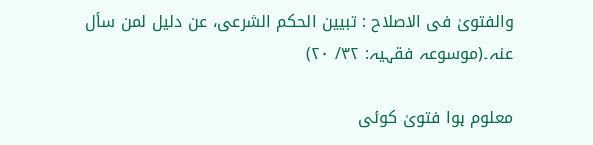والفتویٰ فی الاصلاح : تبیین الحکم الشرعی، عن دلیل لمن سأل عنہ۔(موسوعہ فقہیہ: ۳۲/ ۲۰)

معلوم ہوا فتویٰ کوئی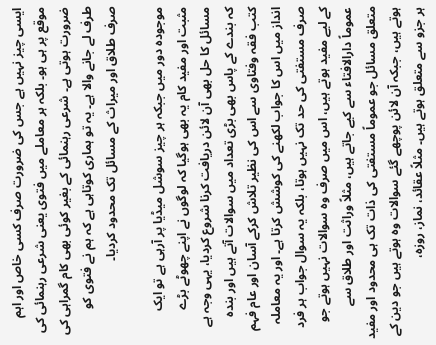ایسی چیز نہیں ہے جس کی ضرورت صرف کسی خاص اور اہم موقع پر ہی ہو۔ بلکہ ہر معاملے میں فتوی یعنی شرعی رہنمائی کی ضرورت ہوتی ہے۔ شرعی رہنمائی کے بغیر کوئی بھی کام گمراہی کی طرف لے جانے والا ہے۔ یہ تو ہماری کوتاہی ہے کہ ہم نے فتوی کو صرف طلاق اور میراث کے مسائل تک محدود کردیا۔

موجودہ دور میں جبکہ ہر چیز سوشل میڈیا پر آرہی ہے تو ایک مثبت اور مفید کام یہ بھی ہوگیا کہ لوگوں نے اپنے چھوٹے بڑے مسائل کا حل بھی آن لائن دریافت کرنا شروع کردیا، یہی وجہ ہے کہ بندے کے پاس بھی بڑی تعداد میں سوالات آتے ہیں اور بندہ کتب فقہ وفتاوی سے اس کی نظیر تلاش کرکے آسان اور عام فہم انداز میں اس کا جواب لکھنے کی کوشش کرتا ہے۔ اور یہ معاملہ صرف مستفتی کی حد تک نہیں ہوتا، بلکہ یہ سوال جواب ہر فرد کے لیے مفید ہوتے ہیں، اس میں صرف وہ سوالات نہیں ہوتے جو عموماً دارالافتاء سے کیے جاتے ہیں، مثلاً وراثت اور طلاق سے متعلق مسائل جو عموماً مستفتی کی ذات تک ہی محدود اور مفید ہوتے ہیں، جبکہ آن لائن پوچھے گئے سوالات وہ ہوتے ہیں جو دین کے ہر جزو سے متعلق ہوتے ہیں۔ مثلاً عقائد، نماز، روزہ،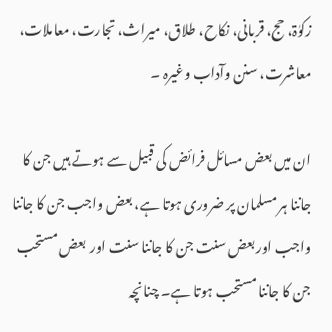زکوٰۃ، حج، قربانی، نکاح، طلاق، میراث، تجارت، معاملات، معاشرت، سنن وآداب وغیرہ ۔

ان میں بعض مسائل فرائض کی قبیل سے ہوتے ہیں جن کا جاننا ہر مسلمان پر ضروری ہوتا ہے، بعض واجب جن کا جاننا واجب اور بعض سنت جن کا جاننا سنت اور  بعض مستحب جن کا جاننا مستحب ہوتا ہے۔ چنانچہ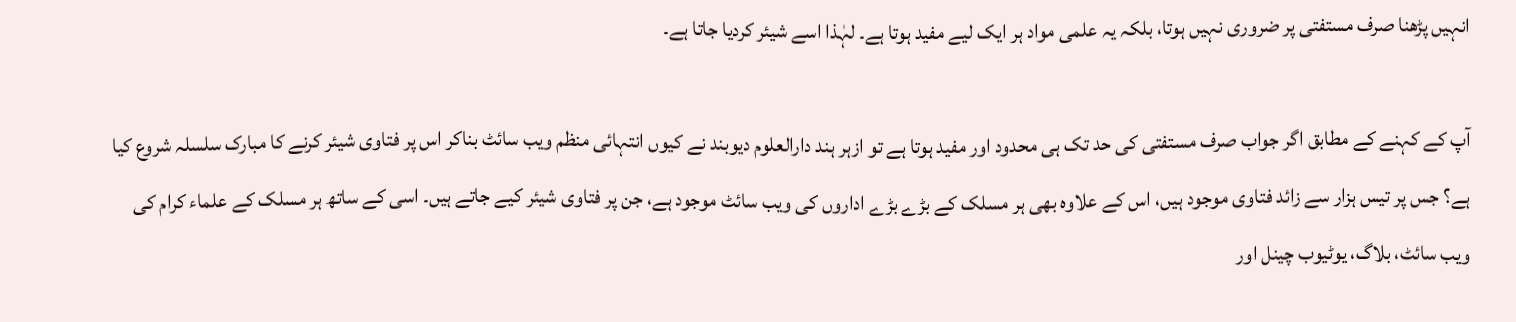انہیں پڑھنا صرف مستفتی پر ضروری نہیں ہوتا، بلکہ یہ علمی مواد ہر ایک لیے مفید ہوتا ہے۔ لہٰذا اسے شیئر کردیا جاتا ہے۔

آپ کے کہنے کے مطابق اگر جواب صرف مستفتی کی حد تک ہی محدود اور مفید ہوتا ہے تو ازہر ہند دارالعلوم دیوبند نے کیوں انتہائی منظم ویب سائٹ بناکر اس پر فتاوی شیئر کرنے کا مبارک سلسلہ شروع کیا ہے؟ جس پر تیس ہزار سے زائد فتاوی موجود ہیں، اس کے علاوہ بھی ہر مسلک کے بڑے بڑے اداروں کی ویب سائٹ موجود ہے، جن پر فتاوی شیئر کیے جاتے ہیں۔ اسی کے ساتھ ہر مسلک کے علماء کرام کی ویب سائٹ، بلاگ، یوٹیوب چینل اور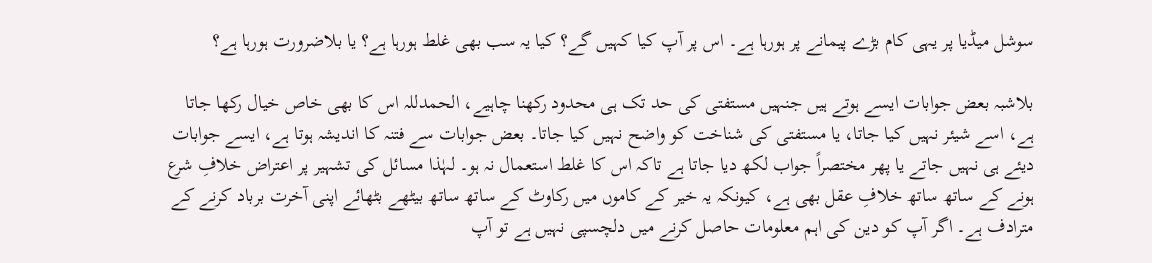سوشل میڈیا پر یہی کام بڑے پیمانے پر ہورہا ہے۔ اس پر آپ کیا کہیں گے؟ کیا یہ سب بھی غلط ہورہا ہے؟ یا بلاضرورت ہورہا ہے؟

بلاشبہ بعض جوابات ایسے ہوتے ہیں جنہیں مستفتی کی حد تک ہی محدود رکھنا چاہیے، الحمدللہ اس کا بھی خاص خیال رکھا جاتا ہے، اسے شیئر نہیں کیا جاتا، یا مستفتی کی شناخت کو واضح نہیں کیا جاتا۔ بعض جوابات سے فتنہ کا اندیشہ ہوتا ہے، ایسے جوابات دیئے ہی نہیں جاتے یا پھر مختصراً جواب لکھ دیا جاتا ہے تاکہ اس کا غلط استعمال نہ ہو۔ لہٰذا مسائل کی تشہیر پر اعتراض خلافِ شرع ہونے کے ساتھ ساتھ خلافِ عقل بھی ہے، کیونکہ یہ خیر کے کاموں میں رکاوٹ کے ساتھ ساتھ بیٹھے بٹھائے اپنی آخرت برباد کرنے کے مترادف ہے۔ اگر آپ کو دین کی اہم معلومات حاصل کرنے میں دلچسپی نہیں ہے تو آپ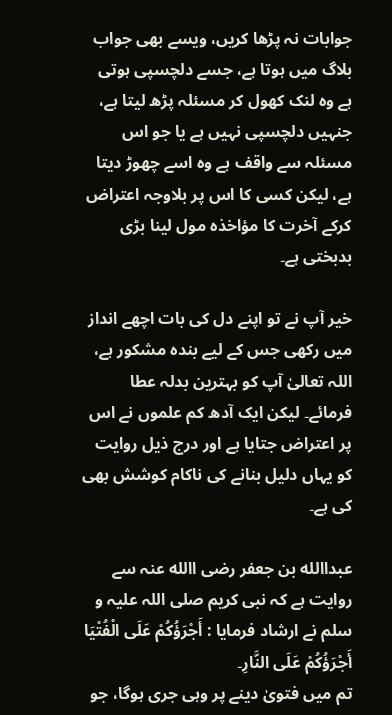جوابات نہ پڑھا کریں، ویسے بھی جواب بلاگ میں ہوتا ہے، جسے دلچسپی ہوتی ہے وہ لنک کھول کر مسئلہ پڑھ لیتا ہے، جنہیں دلچسپی نہیں ہے یا جو اس مسئلہ سے واقف ہے وہ اسے چھوڑ دیتا ہے، لیکن کسی کا اس پر بلاوجہ اعتراض کرکے آخرت کا مؤاخذہ مول لینا بڑی بدبختی ہے۔

خیر آپ نے تو اپنے دل کی بات اچھے انداز میں رکھی جس کے لیے بندہ مشکور ہے، اللہ تعالیٰ آپ کو بہترین بدلہ عطا فرمائے۔ لیکن ایک آدھ کم علموں نے اس پر اعتراض جتایا ہے اور درج ذیل روایت کو یہاں دلیل بنانے کی ناکام کوشش بھی کی ہے۔

عبداالله بن جعفر رضی االله عنہ سے روایت ہے کہ نبی کریم صلی اللہ علیہ و سلم نے ارشاد فرمایا : أَجْرَؤُكُمْ عَلَى الْفُتْيَا أَجْرَؤُكُمْ عَلَى النَّارِ۔
تم میں فتویٰ دینے پر وہی جری ہوگا، جو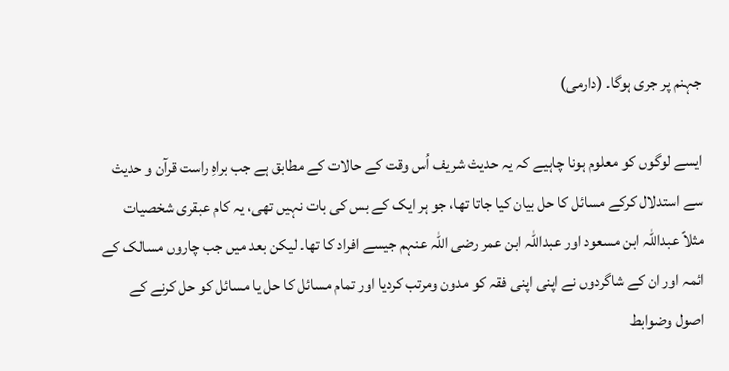جہنم پر جری ہوگا۔ (دارمی)

ایسے لوگوں کو معلوم ہونا چاہیے کہ یہ حدیث شریف اُس وقت کے حالات کے مطابق ہے جب براہِ راست قرآن و حدیث سے استدلال کرکے مسائل کا حل بیان کیا جاتا تھا، جو ہر ایک کے بس کی بات نہیں تھی، یہ کام عبقری شخصیات مثلاً عبداللہ ابن مسعود اور عبداللہ ابن عمر رضی اللہ عنہم جیسے افراد کا تھا۔ لیکن بعد میں جب چاروں مسالک کے ائمہ اور ان کے شاگردوں نے اپنی اپنی فقہ کو مدون ومرتب کردیا اور تمام مسائل کا حل یا مسائل کو حل کرنے کے اصول وضوابط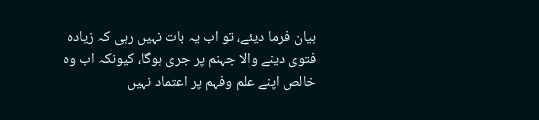بیان فرما دیئے، تو اب یہ بات نہیں رہی کہ زیادہ فتوی دینے والا جہنم پر جری ہوگا، کیونکہ اب وہ خالص اپنے علم وفہم پر اعتماد نہیں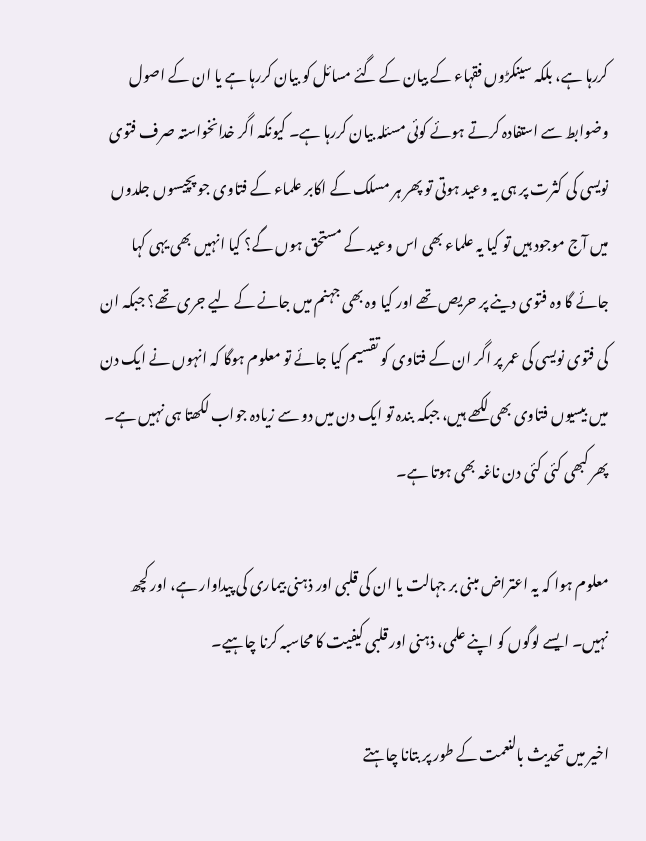کررہا ہے، بلکہ سینکڑوں فقہاء کے بیان کے گئے مسائل کو بیان کررہا ہے یا ان کے اصول وضوابط سے استفادہ کرتے ہوئے کوئی مسئلہ بیان کررہا ہے۔ کیونکہ اگر خدانخواستہ صرف فتوی نویسی کی کثرت پر ہی یہ وعید ہوتی تو پھر ہر مسلک کے اکابر علماء کے فتاوی جو پچیسوں جلدوں میں آج موجود ہیں تو کیا یہ علماء بھی اس وعید کے مستحق ہوں گے؟ کیا انہیں بھی یہی کہا جائے گا وہ فتوی دینے پر حریص تھے اور کیا وہ بھی جہنم میں جانے کے لیے جری تھے؟ جبکہ ان کی فتوی نویسی کی عمر پر اگر ان کے فتاوی کو تقسیم کیا جائے تو معلوم ہوگا کہ انہوں نے ایک دن میں بیسیوں فتاوی بھی لکھے ہیں، جبکہ بندہ تو ایک دن میں دو سے زیادہ جواب لکھتا ہی نہیں ہے۔ پھر کبھی کئی کئی دن ناغہ بھی ہوتا ہے۔

معلوم ہوا کہ یہ اعتراض مبنی بر جہالت یا ان کی قلبی اور ذہنی بیماری کی پیداوار ہے، اور کچھ نہیں۔ ایسے لوگوں کو اپنے علمی، ذہنی اور قلبی کیفیت کا محاسبہ کرنا چاہیے۔

اخیر میں تحديث بالنعمت کے طور پر بتانا چاہتے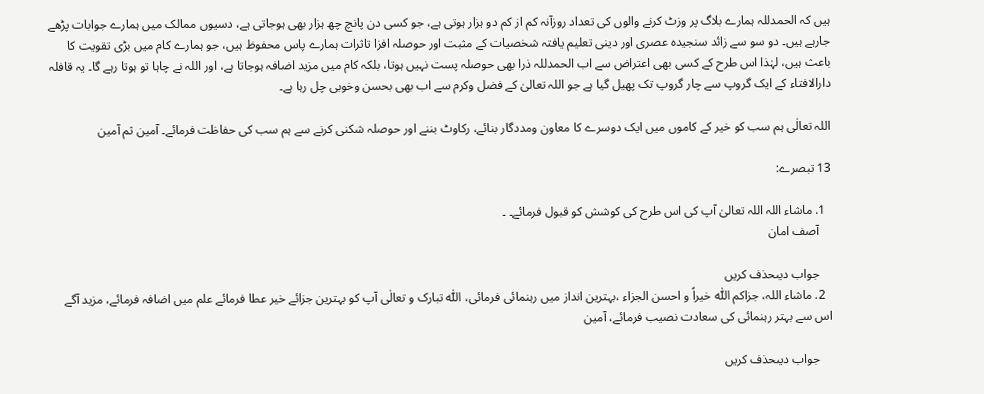ہیں کہ الحمدللہ ہمارے بلاگ پر وزٹ کرنے والوں کی تعداد روزآنہ کم از کم دو ہزار ہوتی ہے، جو کسی دن پانچ چھ ہزار بھی ہوجاتی ہے، دسیوں ممالک میں ہمارے جوابات پڑھے جارہے ہیں۔ دو سو سے زائد سنجیدہ عصری اور دینی تعلیم یافتہ شخصیات کے مثبت اور حوصلہ افزا تاثرات ہمارے پاس محفوظ ہیں، جو ہمارے کام میں بڑی تقویت کا باعث ہیں، لہٰذا اس طرح کے کسی بھی اعتراض سے اب الحمدللہ ذرا بھی حوصلہ پست نہیں ہوتا، بلکہ کام میں مزید اضافہ ہوجاتا ہے، اور اللہ نے چاہا تو ہوتا رہے گا۔ یہ قافلہ دارالافتاء کے ایک گروپ سے چار گروپ تک پھیل گیا ہے جو اللہ تعالیٰ کے فضل وکرم سے اب بھی بحسن وخوبی چل رہا ہے۔

اللہ تعالٰی ہم سب کو خیر کے کاموں میں ایک دوسرے کا معاون ومددگار بنائے، رکاوٹ بننے اور حوصلہ شکنی کرنے سے ہم سب کی حفاظت فرمائے۔ آمین ثم آمین

13 تبصرے:

  1. ماشاء اللہ اللہ تعالیٰ آپ کی اس طرح کی کوشش کو قبول فرمائے۔ ۔
    آصف امان

    جواب دیںحذف کریں
  2. ماشاء اللہ، جزاکم اللّٰہ خيراً و احسن الجزاء ،بہترین انداز میں رہنمائی فرمائی، اللّٰہ تبارک و تعالٰی آپ کو بہترین جزائے خیر عطا فرمائے علم میں اضافہ فرمائے، مزید آگے اس سے بہتر رہنمائی کی سعادت نصیب فرمائے، آمین

    جواب دیںحذف کریں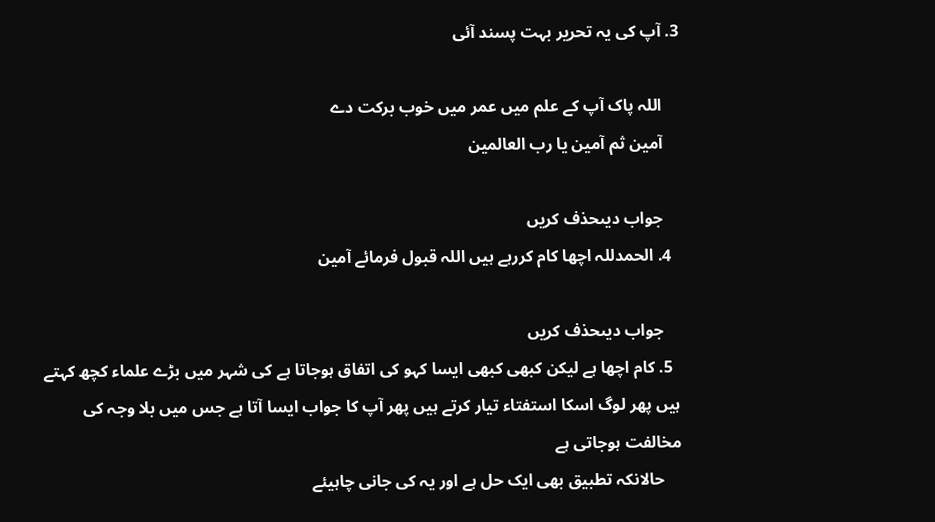3. آپ کی یہ تحریر بہت پسند آئی

    اللہ پاک آپ کے علم میں عمر میں خوب برکت دے
    آمین ثم آمین یا رب العالمین

    جواب دیںحذف کریں
  4. الحمدللہ اچھا کام کررہے ہیں اللہ قبول فرمائے آمین

    جواب دیںحذف کریں
  5. کام اچھا ہے لیکن کبھی کبھی ایسا کہو کی اتفاق ہوجاتا ہے کی شہر میں بڑے علماء کچھ کہتے ہیں پھر لوگ اسکا استفتاء تیار کرتے ہیں پھر آپ کا جواب ایسا آتا ہے جس میں بلا وجہ کی مخالفت ہوجاتی ہے
    حالانکہ تطبیق بھی ایک حل ہے اور یہ کی جانی چاہیئے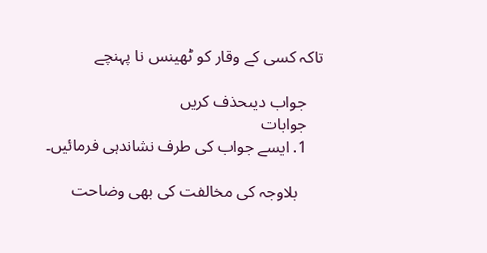تاکہ کسی کے وقار کو ٹھینس نا پہنچے

    جواب دیںحذف کریں
    جوابات
    1. ایسے جواب کی طرف نشاندہی فرمائیں۔

      بلاوجہ کی مخالفت کی بھی وضاحت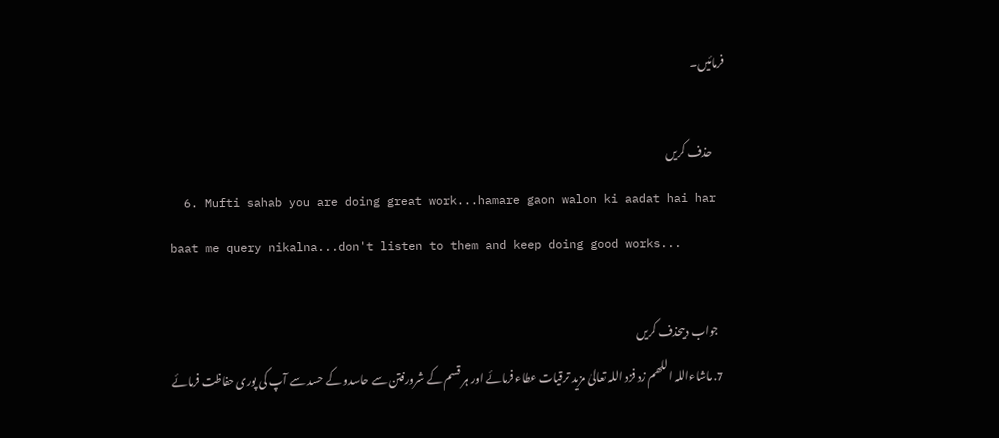فرمائیں۔

      حذف کریں
  6. Mufti sahab you are doing great work...hamare gaon walon ki aadat hai har baat me query nikalna...don't listen to them and keep doing good works...

    جواب دیںحذف کریں
  7. ماشاءاللہ اللھم زد فزد اللہ تعالیٰ مزید ترقیات عطاء فرمائے اور ہر قسم کے شرورفتن سے حاسدو کے حسد سے آپ کی پوری حفاظت فرمائے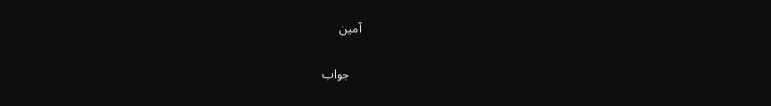آمین

    جواب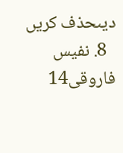دیںحذف کریں
  8. نفیس فاروقی14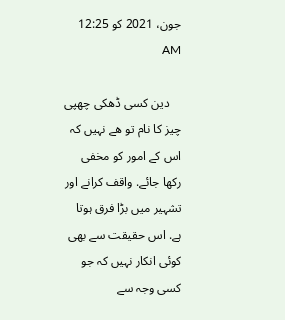جون، 2021 کو 12:25 AM

    دین کسی ڈھکی چھپی چیز کا نام تو ھے نہیں کہ اس کے امور کو مخفی رکھا جائے. واقف کرانے اور تشہیر میں بڑا فرق ہوتا ہے. اس حقیقت سے بھی کوئی انکار نہیں کہ جو کسی وجہ سے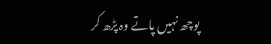پوچھ نہیں پاتے وہ پڑھ کر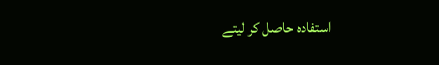استفادہ حاصل کر لیتے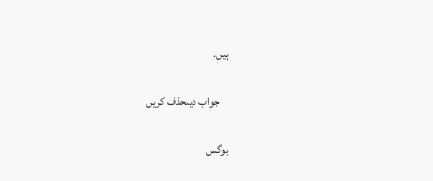ہیں.

    جواب دیںحذف کریں

بوگس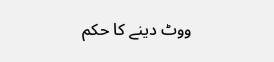ووٹ دینے کا حکم